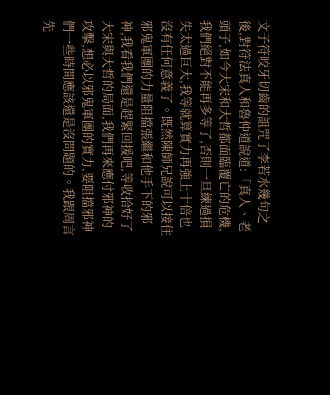文子符咬牙切齒的詛咒了李若水幾句之後,對符法真人和魯仲道說道:「真人、老頭子,如今大宋和大哲都面臨覆亡的危機,我們絕對不能再多等了,否則一旦練過損失太過巨大,我等就算實力再強上十倍也沒有任何意義了。既然陳師兄說可以接住邪鬼軍團的力量阻擋張繼和他手下的邪神,我看我們還是趕緊回援吧,等收拾好了大宋與大哲的局面,我們再來應付邪神的攻擊,想必以邪鬼軍團的實力,要阻擋邪神們一些時間應該還是沒問題的。我跟周言先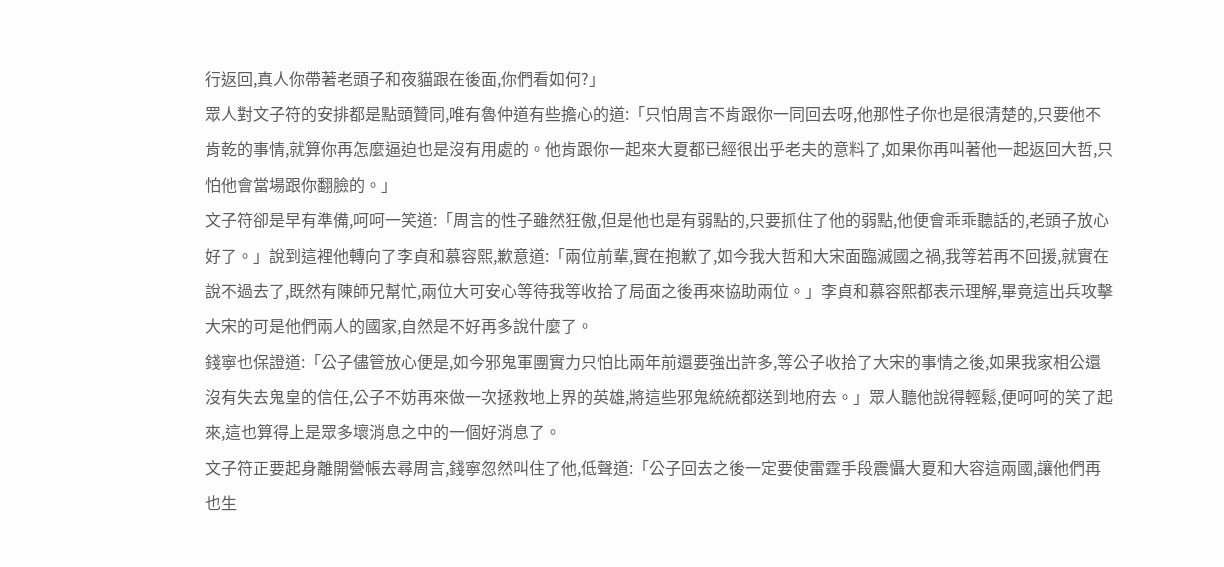行返回,真人你帶著老頭子和夜貓跟在後面,你們看如何?」
眾人對文子符的安排都是點頭贊同,唯有魯仲道有些擔心的道:「只怕周言不肯跟你一同回去呀,他那性子你也是很清楚的,只要他不肯乾的事情,就算你再怎麼逼迫也是沒有用處的。他肯跟你一起來大夏都已經很出乎老夫的意料了,如果你再叫著他一起返回大哲,只怕他會當場跟你翻臉的。」
文子符卻是早有準備,呵呵一笑道:「周言的性子雖然狂傲,但是他也是有弱點的,只要抓住了他的弱點,他便會乖乖聽話的,老頭子放心好了。」說到這裡他轉向了李貞和慕容熙,歉意道:「兩位前輩,實在抱歉了,如今我大哲和大宋面臨滅國之禍,我等若再不回援,就實在說不過去了,既然有陳師兄幫忙,兩位大可安心等待我等收拾了局面之後再來協助兩位。」李貞和慕容熙都表示理解,畢竟這出兵攻擊大宋的可是他們兩人的國家,自然是不好再多說什麼了。
錢寧也保證道:「公子儘管放心便是,如今邪鬼軍團實力只怕比兩年前還要強出許多,等公子收拾了大宋的事情之後,如果我家相公還沒有失去鬼皇的信任,公子不妨再來做一次拯救地上界的英雄,將這些邪鬼統統都送到地府去。」眾人聽他說得輕鬆,便呵呵的笑了起來,這也算得上是眾多壞消息之中的一個好消息了。
文子符正要起身離開營帳去尋周言,錢寧忽然叫住了他,低聲道:「公子回去之後一定要使雷霆手段震懾大夏和大容這兩國,讓他們再也生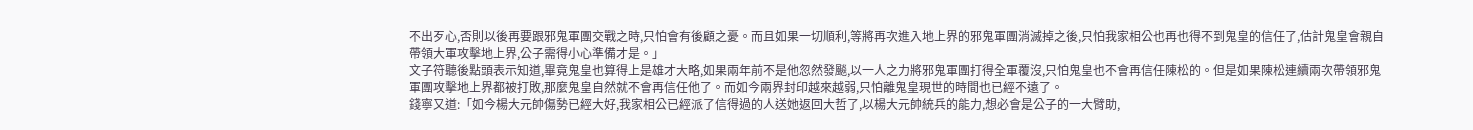不出歹心,否則以後再要跟邪鬼軍團交戰之時,只怕會有後顧之憂。而且如果一切順利,等將再次進入地上界的邪鬼軍團消滅掉之後,只怕我家相公也再也得不到鬼皇的信任了,估計鬼皇會親自帶領大軍攻擊地上界,公子需得小心準備才是。」
文子符聽後點頭表示知道,畢竟鬼皇也算得上是雄才大略,如果兩年前不是他忽然發飈,以一人之力將邪鬼軍團打得全軍覆沒,只怕鬼皇也不會再信任陳松的。但是如果陳松連續兩次帶領邪鬼軍團攻擊地上界都被打敗,那麼鬼皇自然就不會再信任他了。而如今兩界封印越來越弱,只怕離鬼皇現世的時間也已經不遠了。
錢寧又道:「如今楊大元帥傷勢已經大好,我家相公已經派了信得過的人送她返回大哲了,以楊大元帥統兵的能力,想必會是公子的一大臂助,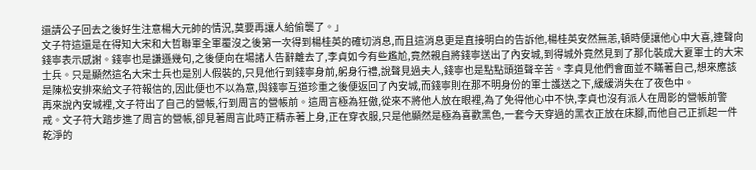還請公子回去之後好生注意楊大元帥的情況,莫要再讓人給偷襲了。」
文子符這還是在得知大宋和大哲聯軍全軍覆沒之後第一次得到楊桂英的確切消息,而且這消息更是直接明白的告訴他,楊桂英安然無恙,頓時便讓他心中大喜,連聲向錢寧表示感謝。錢寧也是謙遜幾句,之後便向在場諸人告辭離去了,李貞如今有些尷尬,竟然親自將錢寧送出了內安城,到得城外竟然見到了那化裝成大夏軍士的大宋士兵。只是顯然這名大宋士兵也是別人假裝的,只見他行到錢寧身前,躬身行禮,說聲見過夫人,錢寧也是點點頭道聲辛苦。李貞見他們會面並不瞞著自己,想來應該是陳松安排來給文子符報信的,因此便也不以為意,與錢寧互道珍重之後便返回了內安城,而錢寧則在那不明身份的軍士護送之下,緩緩消失在了夜色中。
再來說內安城裡,文子符出了自己的營帳,行到周言的營帳前。這周言極為狂傲,從來不將他人放在眼裡,為了免得他心中不快,李貞也沒有派人在周影的營帳前警戒。文子符大踏步進了周言的營帳,卻見著周言此時正精赤著上身,正在穿衣服,只是他顯然是極為喜歡黑色,一套今天穿過的黑衣正放在床腳,而他自己正抓起一件乾淨的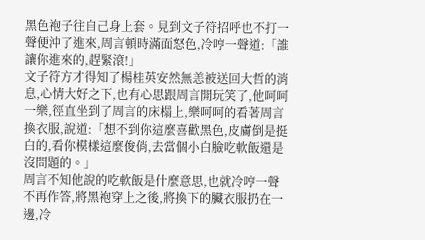黑色袍子往自己身上套。見到文子符招呼也不打一聲便沖了進來,周言頓時滿面怒色,冷哼一聲道:「誰讓你進來的,趕緊滾!」
文子符方才得知了楊桂英安然無恙被送回大哲的消息,心情大好之下,也有心思跟周言開玩笑了,他呵呵一樂,徑直坐到了周言的床榻上,樂呵呵的看著周言換衣服,說道:「想不到你這麼喜歡黑色,皮膚倒是挺白的,看你模樣這麼俊俏,去當個小白臉吃軟飯還是沒問題的。」
周言不知他說的吃軟飯是什麼意思,也就冷哼一聲不再作答,將黑袍穿上之後,將換下的臟衣服扔在一邊,冷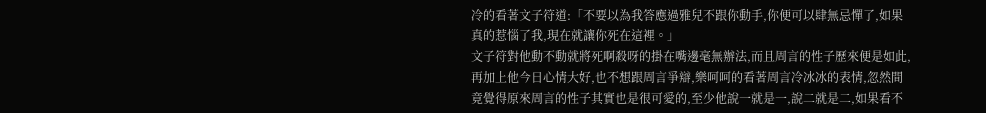冷的看著文子符道:「不要以為我答應過雅兒不跟你動手,你便可以肆無忌憚了,如果真的惹惱了我,現在就讓你死在這裡。」
文子符對他動不動就將死啊殺呀的掛在嘴邊毫無辦法,而且周言的性子歷來便是如此,再加上他今日心情大好,也不想跟周言爭辯,樂呵呵的看著周言冷冰冰的表情,忽然間竟覺得原來周言的性子其實也是很可愛的,至少他說一就是一,說二就是二,如果看不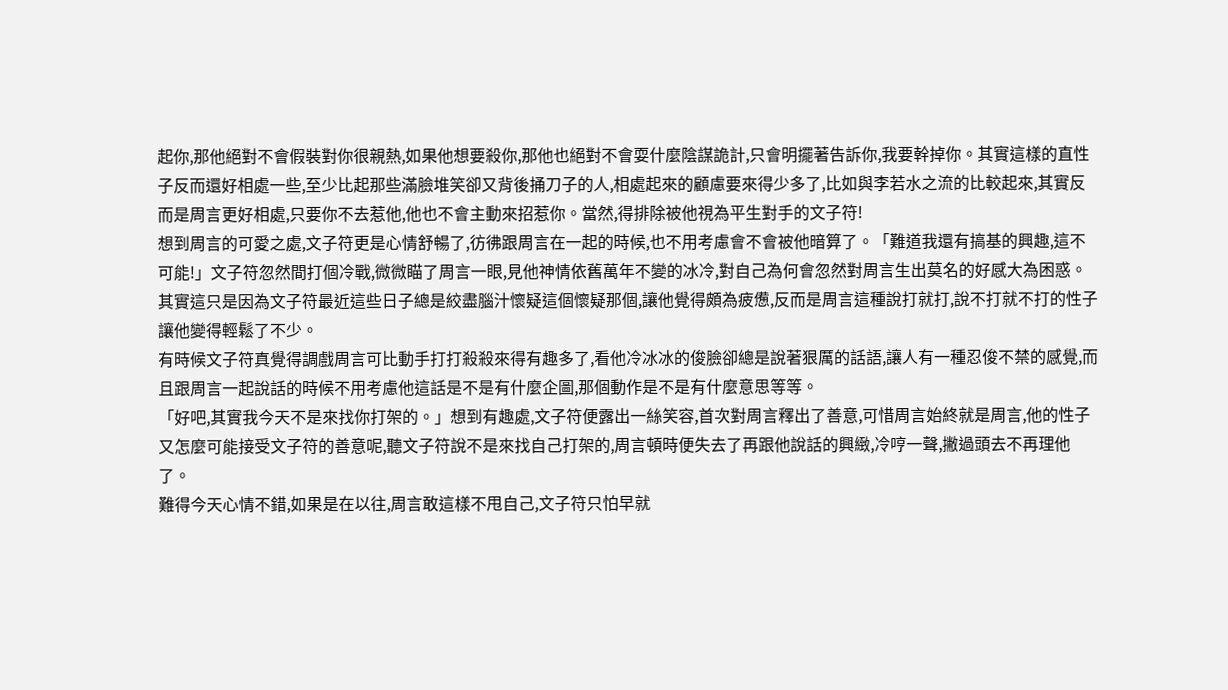起你,那他絕對不會假裝對你很親熱,如果他想要殺你,那他也絕對不會耍什麼陰謀詭計,只會明擺著告訴你,我要幹掉你。其實這樣的直性子反而還好相處一些,至少比起那些滿臉堆笑卻又背後捅刀子的人,相處起來的顧慮要來得少多了,比如與李若水之流的比較起來,其實反而是周言更好相處,只要你不去惹他,他也不會主動來招惹你。當然,得排除被他視為平生對手的文子符!
想到周言的可愛之處,文子符更是心情舒暢了,彷彿跟周言在一起的時候,也不用考慮會不會被他暗算了。「難道我還有搞基的興趣,這不可能!」文子符忽然間打個冷戰,微微瞄了周言一眼,見他神情依舊萬年不變的冰冷,對自己為何會忽然對周言生出莫名的好感大為困惑。其實這只是因為文子符最近這些日子總是絞盡腦汁懷疑這個懷疑那個,讓他覺得頗為疲憊,反而是周言這種說打就打,說不打就不打的性子讓他變得輕鬆了不少。
有時候文子符真覺得調戲周言可比動手打打殺殺來得有趣多了,看他冷冰冰的俊臉卻總是說著狠厲的話語,讓人有一種忍俊不禁的感覺,而且跟周言一起說話的時候不用考慮他這話是不是有什麼企圖,那個動作是不是有什麼意思等等。
「好吧,其實我今天不是來找你打架的。」想到有趣處,文子符便露出一絲笑容,首次對周言釋出了善意,可惜周言始終就是周言,他的性子又怎麼可能接受文子符的善意呢,聽文子符說不是來找自己打架的,周言頓時便失去了再跟他說話的興緻,冷哼一聲,撇過頭去不再理他了。
難得今天心情不錯,如果是在以往,周言敢這樣不甩自己,文子符只怕早就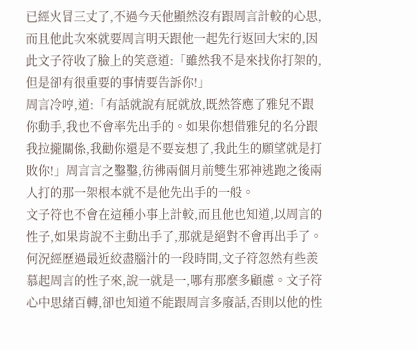已經火冒三丈了,不過今天他顯然沒有跟周言計較的心思,而且他此次來就要周言明天跟他一起先行返回大宋的,因此文子符收了臉上的笑意道:「雖然我不是來找你打架的,但是卻有很重要的事情要告訴你!」
周言冷哼,道:「有話就說有屁就放,既然答應了雅兒不跟你動手,我也不會率先出手的。如果你想借雅兒的名分跟我拉攏關係,我勸你還是不要妄想了,我此生的願望就是打敗你!」周言言之鑿鑿,彷彿兩個月前雙生邪神逃跑之後兩人打的那一架根本就不是他先出手的一般。
文子符也不會在這種小事上計較,而且他也知道,以周言的性子,如果肯說不主動出手了,那就是絕對不會再出手了。何況經歷過最近絞盡腦汁的一段時間,文子符忽然有些羨慕起周言的性子來,說一就是一,哪有那麼多顧慮。文子符心中思緒百轉,卻也知道不能跟周言多廢話,否則以他的性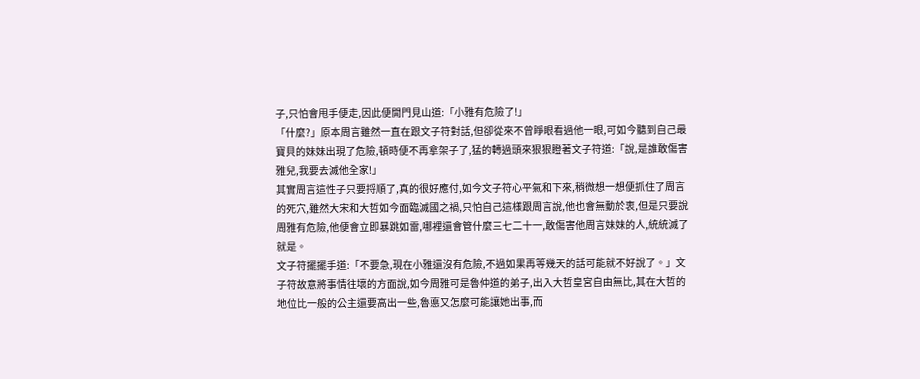子,只怕會甩手便走,因此便開門見山道:「小雅有危險了!」
「什麼?」原本周言雖然一直在跟文子符對話,但卻從來不曾睜眼看過他一眼,可如今聽到自己最寶貝的妹妹出現了危險,頓時便不再拿架子了,猛的轉過頭來狠狠瞪著文子符道:「說,是誰敢傷害雅兒,我要去滅他全家!」
其實周言這性子只要捋順了,真的很好應付,如今文子符心平氣和下來,稍微想一想便抓住了周言的死穴,雖然大宋和大哲如今面臨滅國之禍,只怕自己這樣跟周言說,他也會無動於衷,但是只要說周雅有危險,他便會立即暴跳如雷,哪裡還會管什麼三七二十一,敢傷害他周言妹妹的人,統統滅了就是。
文子符擺擺手道:「不要急,現在小雅還沒有危險,不過如果再等幾天的話可能就不好說了。」文子符故意將事情往壞的方面說,如今周雅可是魯仲道的弟子,出入大哲皇宮自由無比,其在大哲的地位比一般的公主還要高出一些,魯悳又怎麼可能讓她出事,而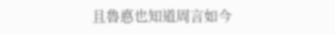且魯悳也知道周言如今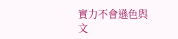實力不會遜色與文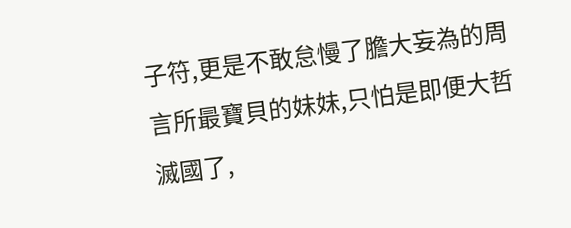子符,更是不敢怠慢了膽大妄為的周言所最寶貝的妹妹,只怕是即便大哲滅國了,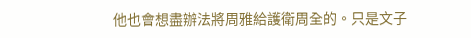他也會想盡辦法將周雅給護衛周全的。只是文子